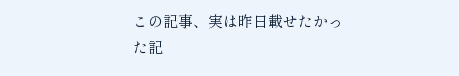この記事、実は昨日載せたかった記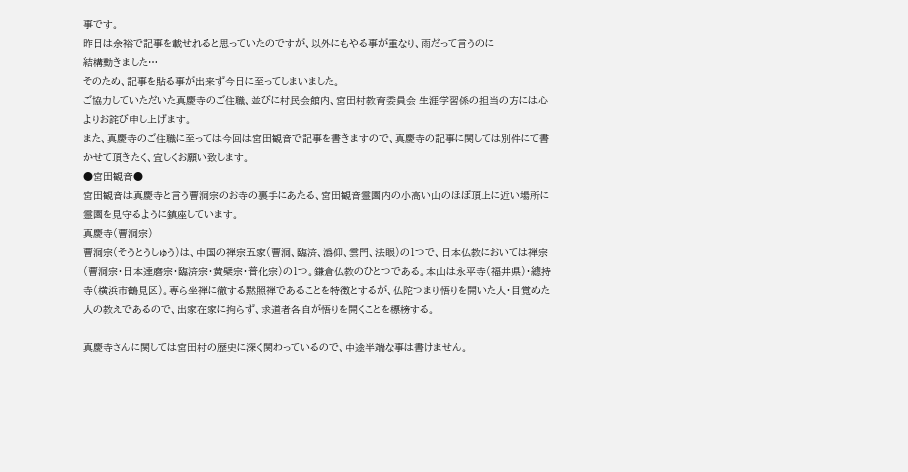事です。
昨日は余裕で記事を載せれると思っていたのですが、以外にもやる事が重なり、雨だって言うのに
結構動きました…
そのため、記事を貼る事が出来ず今日に至ってしまいました。
ご協力していただいた真慶寺のご住職、並びに村民会館内、宮田村教育委員会 生涯学習係の担当の方には心よりお詫び申し上げます。
また、真慶寺のご住職に至っては今回は宮田観音で記事を書きますので、真慶寺の記事に関しては別件にて書かせて頂きたく、宜しくお願い致します。
●宮田観音●
宮田観音は真慶寺と言う曹洞宗のお寺の裏手にあたる、宮田観音霊園内の小高い山のほぼ頂上に近い場所に霊園を見守るように鎮座しています。
真慶寺(曹洞宗)
曹洞宗(そうとうしゅう)は、中国の禅宗五家(曹洞、臨済、潙仰、雲門、法眼)の1つで、日本仏教においては禅宗(曹洞宗・日本達磨宗・臨済宗・黄檗宗・普化宗)の1つ。鎌倉仏教のひとつである。本山は永平寺(福井県)・總持寺(横浜市鶴見区)。専ら坐禅に徹する黙照禅であることを特徴とするが、仏陀つまり悟りを開いた人・目覚めた人の教えであるので、出家在家に拘らず、求道者各自が悟りを開くことを標榜する。

真慶寺さんに関しては宮田村の歴史に深く関わっているので、中途半端な事は書けません。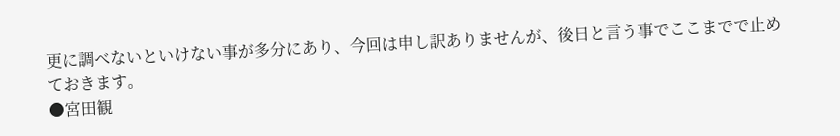更に調べないといけない事が多分にあり、今回は申し訳ありませんが、後日と言う事でここまでで止めておきます。
●宮田観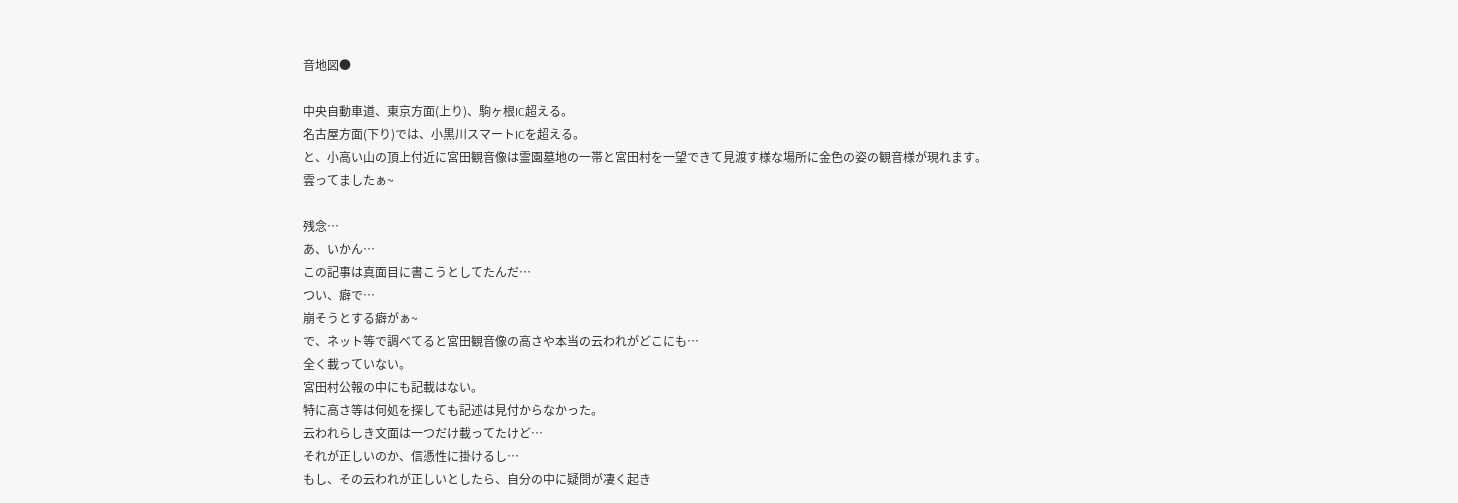音地図●

中央自動車道、東京方面(上り)、駒ヶ根IC超える。
名古屋方面(下り)では、小黒川スマートICを超える。
と、小高い山の頂上付近に宮田観音像は霊園墓地の一帯と宮田村を一望できて見渡す様な場所に金色の姿の観音様が現れます。
雲ってましたぁ~

残念…
あ、いかん…
この記事は真面目に書こうとしてたんだ…
つい、癖で…
崩そうとする癖がぁ~
で、ネット等で調べてると宮田観音像の高さや本当の云われがどこにも…
全く載っていない。
宮田村公報の中にも記載はない。
特に高さ等は何処を探しても記述は見付からなかった。
云われらしき文面は一つだけ載ってたけど…
それが正しいのか、信憑性に掛けるし…
もし、その云われが正しいとしたら、自分の中に疑問が凄く起き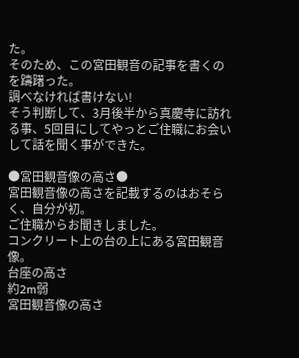た。
そのため、この宮田観音の記事を書くのを躊躇った。
調べなければ書けない!
そう判断して、3月後半から真慶寺に訪れる事、5回目にしてやっとご住職にお会いして話を聞く事ができた。

●宮田観音像の高さ●
宮田観音像の高さを記載するのはおそらく、自分が初。
ご住職からお聞きしました。
コンクリート上の台の上にある宮田観音像。
台座の高さ
約2m弱
宮田観音像の高さ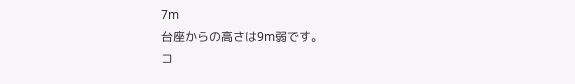7m
台座からの高さは9m弱です。
コ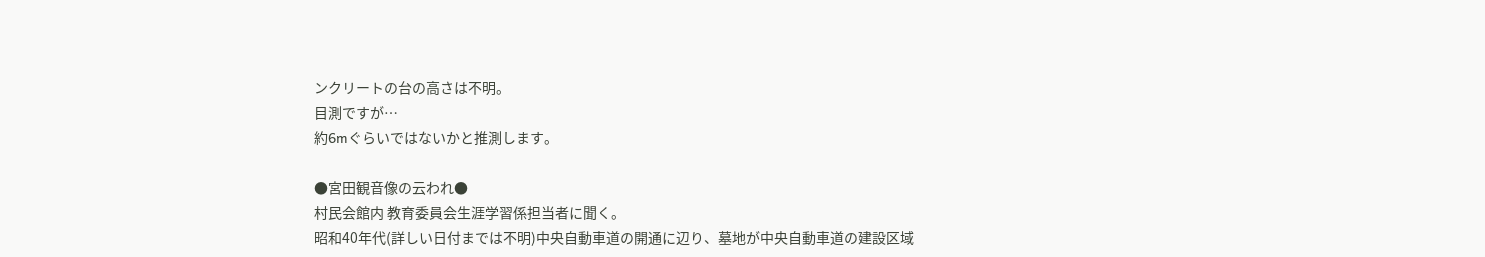ンクリートの台の高さは不明。
目測ですが…
約6mぐらいではないかと推測します。

●宮田観音像の云われ●
村民会館内 教育委員会生涯学習係担当者に聞く。
昭和40年代(詳しい日付までは不明)中央自動車道の開通に辺り、墓地が中央自動車道の建設区域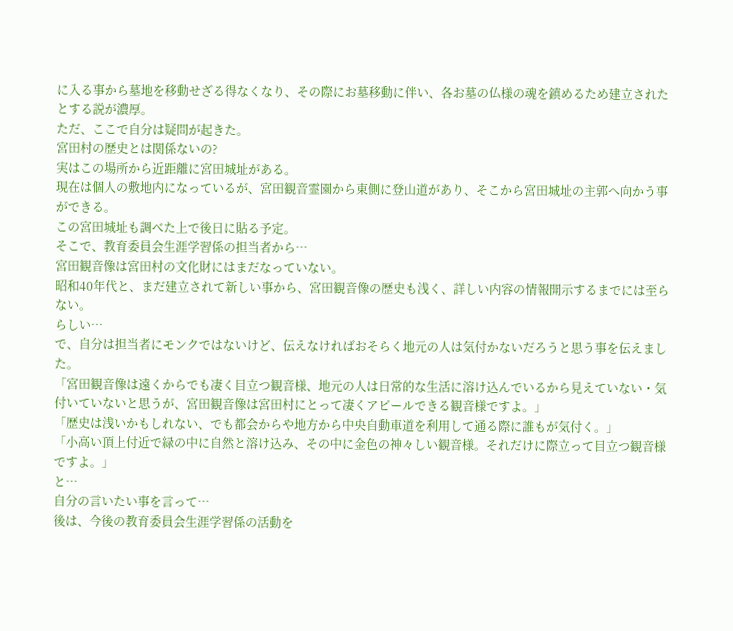に入る事から墓地を移動せざる得なくなり、その際にお墓移動に伴い、各お墓の仏様の魂を鎮めるため建立されたとする説が濃厚。
ただ、ここで自分は疑問が起きた。
宮田村の歴史とは関係ないの?
実はこの場所から近距離に宮田城址がある。
現在は個人の敷地内になっているが、宮田観音霊園から東側に登山道があり、そこから宮田城址の主郭へ向かう事ができる。
この宮田城址も調べた上で後日に貼る予定。
そこで、教育委員会生涯学習係の担当者から…
宮田観音像は宮田村の文化財にはまだなっていない。
昭和40年代と、まだ建立されて新しい事から、宮田観音像の歴史も浅く、詳しい内容の情報開示するまでには至らない。
らしい…
で、自分は担当者にモンクではないけど、伝えなければおそらく地元の人は気付かないだろうと思う事を伝えました。
「宮田観音像は遠くからでも凄く目立つ観音様、地元の人は日常的な生活に溶け込んでいるから見えていない・気付いていないと思うが、宮田観音像は宮田村にとって凄くアピールできる観音様ですよ。」
「歴史は浅いかもしれない、でも都会からや地方から中央自動車道を利用して通る際に誰もが気付く。」
「小高い頂上付近で緑の中に自然と溶け込み、その中に金色の神々しい観音様。それだけに際立って目立つ観音様ですよ。」
と…
自分の言いたい事を言って…
後は、今後の教育委員会生涯学習係の活動を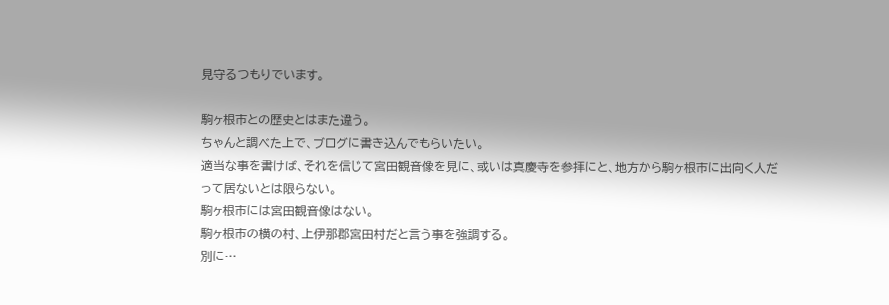見守るつもりでいます。

駒ヶ根市との歴史とはまた違う。
ちゃんと調べた上で、ブログに書き込んでもらいたい。
適当な事を書けば、それを信じて宮田観音像を見に、或いは真慶寺を参拝にと、地方から駒ヶ根市に出向く人だって居ないとは限らない。
駒ヶ根市には宮田観音像はない。
駒ヶ根市の横の村、上伊那郡宮田村だと言う事を強調する。
別に…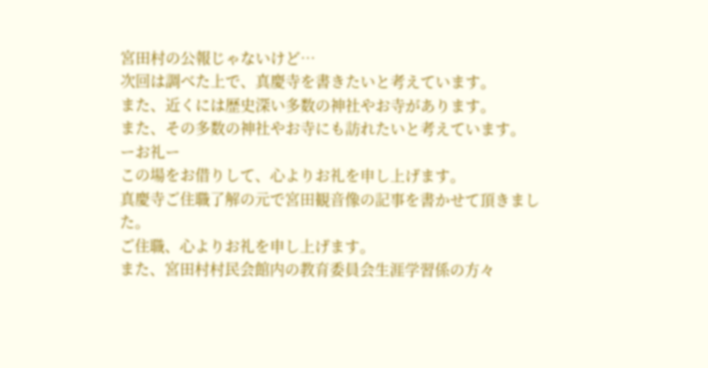宮田村の公報じゃないけど…
次回は調べた上で、真慶寺を書きたいと考えています。
また、近くには歴史深い多数の神社やお寺があります。
また、その多数の神社やお寺にも訪れたいと考えています。
ーお礼ー
この場をお借りして、心よりお礼を申し上げます。
真慶寺ご住職了解の元で宮田観音像の記事を書かせて頂きました。
ご住職、心よりお礼を申し上げます。
また、宮田村村民会館内の教育委員会生涯学習係の方々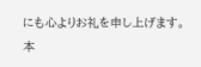にも心よりお礼を申し上げます。
本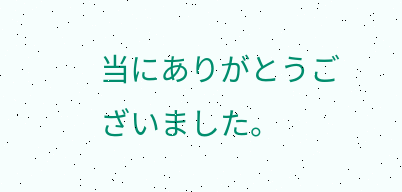当にありがとうございました。